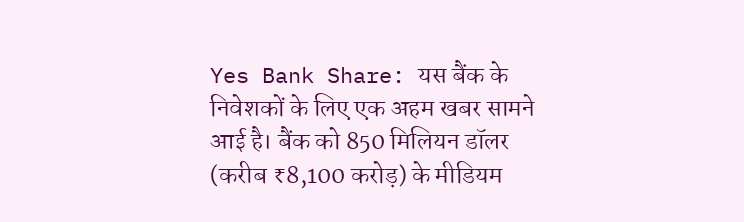Yes Bank Share: यस बैंक के निवेशकों के लिए एक अहम खबर सामने आई है। बैंक को 850 मिलियन डॉलर (करीब ₹8,100 करोड़) के मीडियम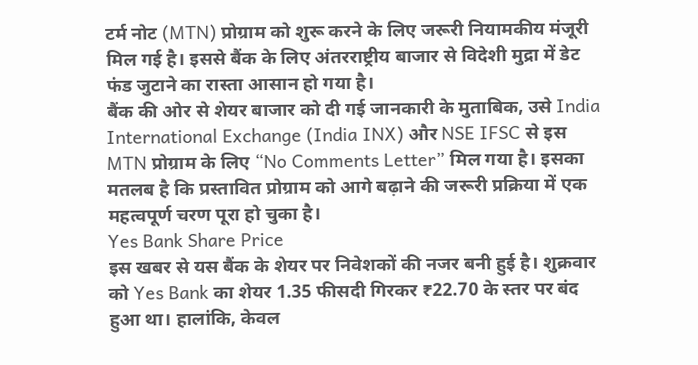टर्म नोट (MTN) प्रोग्राम को शुरू करने के लिए जरूरी नियामकीय मंजूरी मिल गई है। इससे बैंक के लिए अंतरराष्ट्रीय बाजार से विदेशी मुद्रा में डेट फंड जुटाने का रास्ता आसान हो गया है।
बैंक की ओर से शेयर बाजार को दी गई जानकारी के मुताबिक, उसे India International Exchange (India INX) और NSE IFSC से इस MTN प्रोग्राम के लिए “No Comments Letter” मिल गया है। इसका मतलब है कि प्रस्तावित प्रोग्राम को आगे बढ़ाने की जरूरी प्रक्रिया में एक महत्वपूर्ण चरण पूरा हो चुका है।
Yes Bank Share Price
इस खबर से यस बैंक के शेयर पर निवेशकों की नजर बनी हुई है। शुक्रवार को Yes Bank का शेयर 1.35 फीसदी गिरकर ₹22.70 के स्तर पर बंद हुआ था। हालांकि, केवल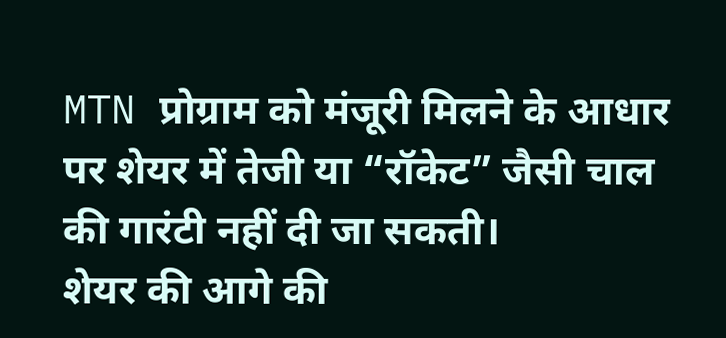MTN प्रोग्राम को मंजूरी मिलने के आधार पर शेयर में तेजी या “रॉकेट” जैसी चाल की गारंटी नहीं दी जा सकती।
शेयर की आगे की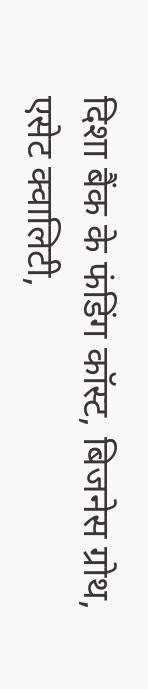दिशा बैंक के फंडिंग कॉस्ट, बिजनेस ग्रोथ, एसेट क्वालिटी,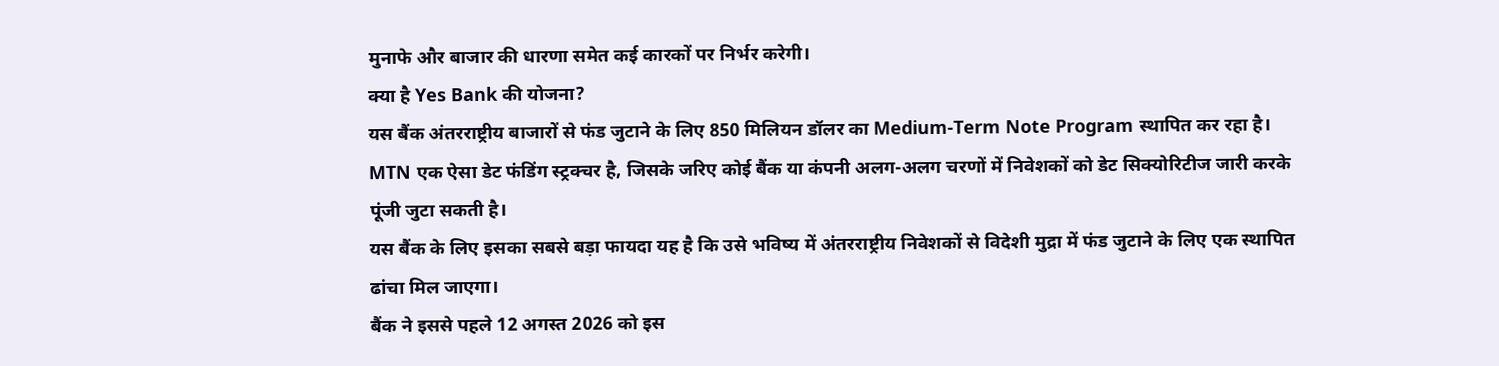मुनाफे और बाजार की धारणा समेत कई कारकों पर निर्भर करेगी।
क्या है Yes Bank की योजना?
यस बैंक अंतरराष्ट्रीय बाजारों से फंड जुटाने के लिए 850 मिलियन डॉलर का Medium-Term Note Program स्थापित कर रहा है। MTN एक ऐसा डेट फंडिंग स्ट्रक्चर है, जिसके जरिए कोई बैंक या कंपनी अलग-अलग चरणों में निवेशकों को डेट सिक्योरिटीज जारी करके पूंजी जुटा सकती है।
यस बैंक के लिए इसका सबसे बड़ा फायदा यह है कि उसे भविष्य में अंतरराष्ट्रीय निवेशकों से विदेशी मुद्रा में फंड जुटाने के लिए एक स्थापित ढांचा मिल जाएगा।
बैंक ने इससे पहले 12 अगस्त 2026 को इस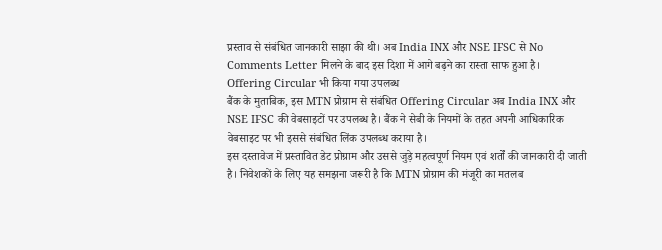प्रस्ताव से संबंधित जानकारी साझा की थी। अब India INX और NSE IFSC से No Comments Letter मिलने के बाद इस दिशा में आगे बढ़ने का रास्ता साफ हुआ है।
Offering Circular भी किया गया उपलब्ध
बैंक के मुताबिक, इस MTN प्रोग्राम से संबंधित Offering Circular अब India INX और NSE IFSC की वेबसाइटों पर उपलब्ध है। बैंक ने सेबी के नियमों के तहत अपनी आधिकारिक वेबसाइट पर भी इससे संबंधित लिंक उपलब्ध कराया है।
इस दस्तावेज में प्रस्तावित डेट प्रोग्राम और उससे जुड़े महत्वपूर्ण नियम एवं शर्तों की जानकारी दी जाती है। निवेशकों के लिए यह समझना जरूरी है कि MTN प्रोग्राम की मंजूरी का मतलब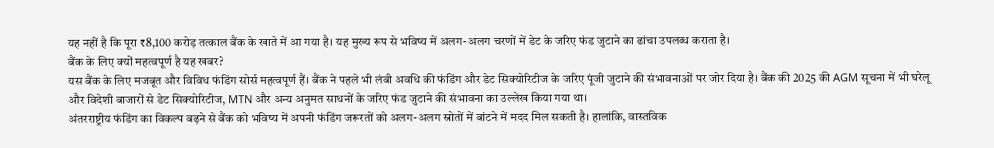यह नहीं है कि पूरा ₹8,100 करोड़ तत्काल बैंक के खाते में आ गया है। यह मुख्य रूप से भविष्य में अलग-अलग चरणों में डेट के जरिए फंड जुटाने का ढांचा उपलब्ध कराता है।
बैंक के लिए क्यों महत्वपूर्ण है यह खबर?
यस बैंक के लिए मजबूत और विविध फंडिंग सोर्स महत्वपूर्ण हैं। बैंक ने पहले भी लंबी अवधि की फंडिंग और डेट सिक्योरिटीज के जरिए पूंजी जुटाने की संभावनाओं पर जोर दिया है। बैंक की 2025 की AGM सूचना में भी घरेलू और विदेशी बाजारों से डेट सिक्योरिटीज, MTN और अन्य अनुमत साधनों के जरिए फंड जुटाने की संभावना का उल्लेख किया गया था।
अंतरराष्ट्रीय फंडिंग का विकल्प बढ़ने से बैंक को भविष्य में अपनी फंडिंग जरूरतों को अलग-अलग स्रोतों में बांटने में मदद मिल सकती है। हालांकि, वास्तविक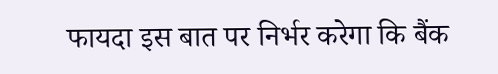फायदा इस बात पर निर्भर करेगा कि बैंक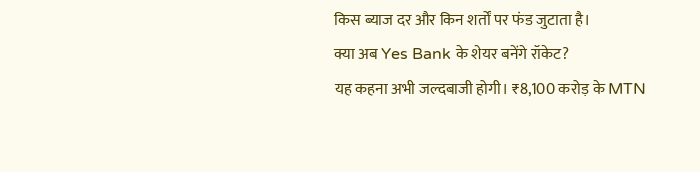किस ब्याज दर और किन शर्तों पर फंड जुटाता है।
क्या अब Yes Bank के शेयर बनेंगे रॉकेट?
यह कहना अभी जल्दबाजी होगी। ₹8,100 करोड़ के MTN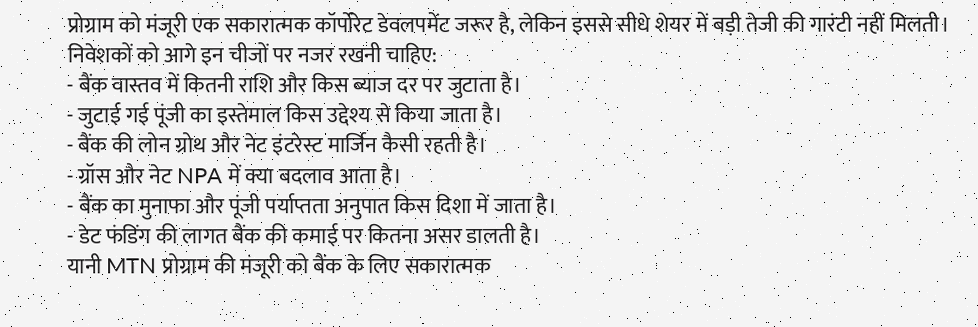प्रोग्राम को मंजूरी एक सकारात्मक कॉर्पोरेट डेवलपमेंट जरूर है, लेकिन इससे सीधे शेयर में बड़ी तेजी की गारंटी नहीं मिलती।
निवेशकों को आगे इन चीजों पर नजर रखनी चाहिए:
- बैंक वास्तव में कितनी राशि और किस ब्याज दर पर जुटाता है।
- जुटाई गई पूंजी का इस्तेमाल किस उद्देश्य से किया जाता है।
- बैंक की लोन ग्रोथ और नेट इंटरेस्ट मार्जिन कैसी रहती है।
- ग्रॉस और नेट NPA में क्या बदलाव आता है।
- बैंक का मुनाफा और पूंजी पर्याप्तता अनुपात किस दिशा में जाता है।
- डेट फंडिंग की लागत बैंक की कमाई पर कितना असर डालती है।
यानी MTN प्रोग्राम की मंजूरी को बैंक के लिए सकारात्मक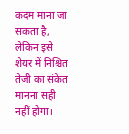कदम माना जा सकता है, लेकिन इसे शेयर में निश्चित तेजी का संकेत मानना सही नहीं होगा।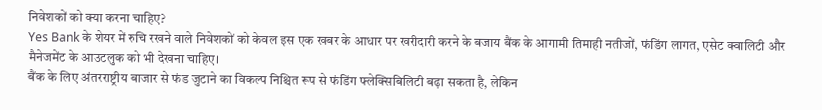निवेशकों को क्या करना चाहिए?
Yes Bank के शेयर में रुचि रखने वाले निवेशकों को केवल इस एक खबर के आधार पर खरीदारी करने के बजाय बैंक के आगामी तिमाही नतीजों, फंडिंग लागत, एसेट क्वालिटी और मैनेजमेंट के आउटलुक को भी देखना चाहिए।
बैंक के लिए अंतरराष्ट्रीय बाजार से फंड जुटाने का विकल्प निश्चित रूप से फंडिंग फ्लेक्सिबिलिटी बढ़ा सकता है, लेकिन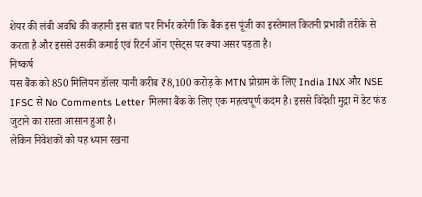शेयर की लंबी अवधि की कहानी इस बात पर निर्भर करेगी कि बैंक इस पूंजी का इस्तेमाल कितनी प्रभावी तरीके से करता है और इससे उसकी कमाई एवं रिटर्न ऑन एसेट्स पर क्या असर पड़ता है।
निष्कर्ष
यस बैंक को 850 मिलियन डॉलर यानी करीब ₹8,100 करोड़ के MTN प्रोग्राम के लिए India INX और NSE IFSC से No Comments Letter मिलना बैंक के लिए एक महत्वपूर्ण कदम है। इससे विदेशी मुद्रा में डेट फंड जुटाने का रास्ता आसान हुआ है।
लेकिन निवेशकों को यह ध्यान रखना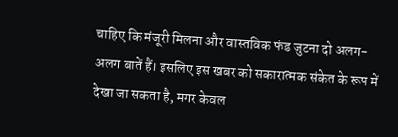चाहिए कि मंजूरी मिलना और वास्तविक फंड जुटना दो अलग-अलग बातें हैं। इसलिए इस खबर को सकारात्मक संकेत के रूप में देखा जा सकता है, मगर केवल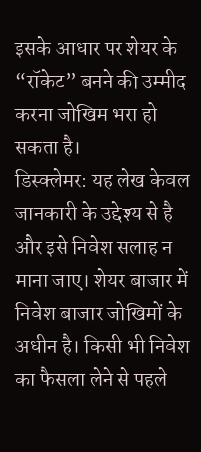इसके आधार पर शेयर के “रॉकेट” बनने की उम्मीद करना जोखिम भरा हो सकता है।
डिस्क्लेमर: यह लेख केवल जानकारी के उद्देश्य से है और इसे निवेश सलाह न माना जाए। शेयर बाजार में निवेश बाजार जोखिमों के अधीन है। किसी भी निवेश का फैसला लेने से पहले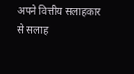अपने वित्तीय सलाहकार से सलाह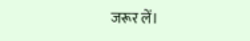जरूर लें।